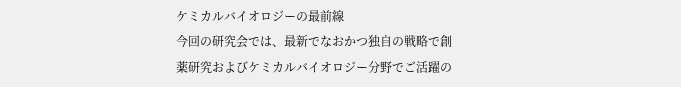ケミカルバイオロジーの最前線
今回の研究会では、最新でなおかつ独自の戦略で創薬研究およびケミカルバイオロジー分野でご活躍の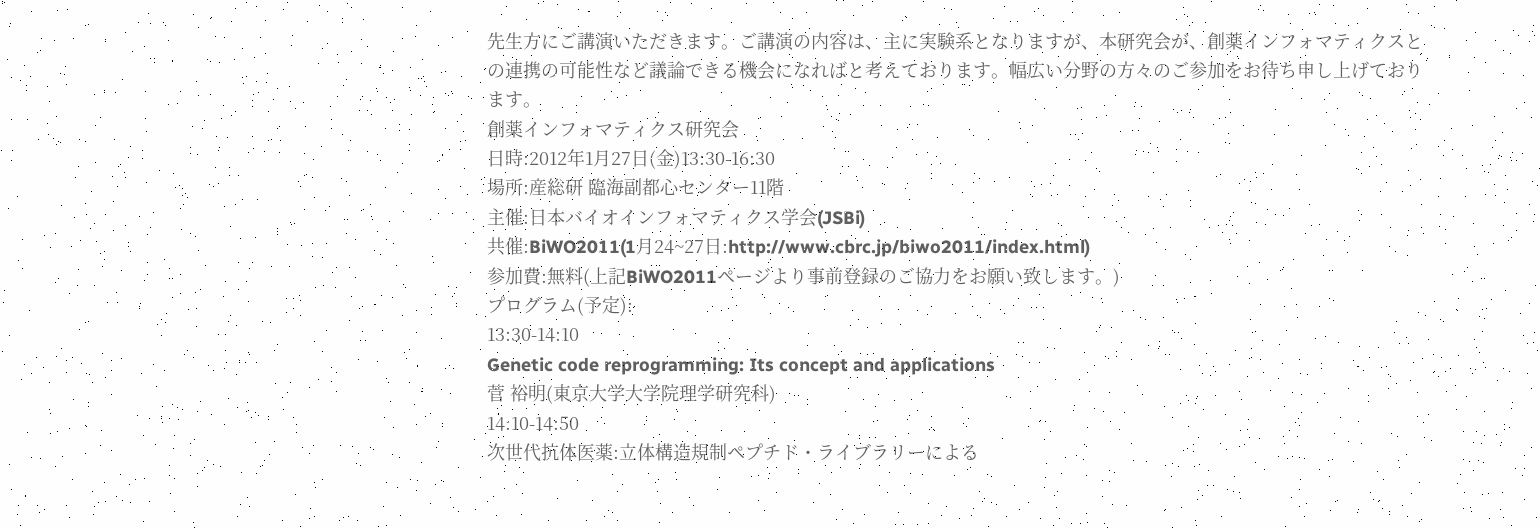先生方にご講演いただきます。ご講演の内容は、主に実験系となりますが、本研究会が、創薬インフォマティクスとの連携の可能性など議論できる機会になればと考えております。幅広い分野の方々のご参加をお待ち申し上げております。
創薬インフォマティクス研究会
日時:2012年1月27日(金)13:30-16:30
場所:産総研 臨海副都心センター11階
主催:日本バイオインフォマティクス学会(JSBi)
共催:BiWO2011(1月24~27日:http://www.cbrc.jp/biwo2011/index.html)
参加費:無料(上記BiWO2011ページより事前登録のご協力をお願い致します。)
プログラム(予定):
13:30-14:10
Genetic code reprogramming: Its concept and applications
菅 裕明(東京大学大学院理学研究科)
14:10-14:50
次世代抗体医薬:立体構造規制ペプチド・ライブラリーによる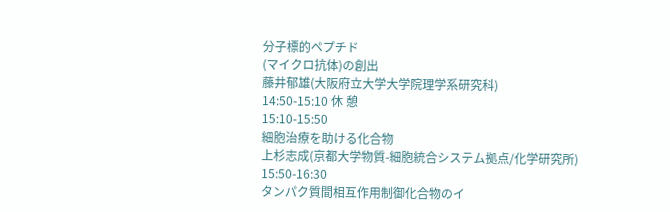分子標的ペプチド
(マイクロ抗体)の創出
藤井郁雄(大阪府立大学大学院理学系研究科)
14:50-15:10 休 憩
15:10-15:50
細胞治療を助ける化合物
上杉志成(京都大学物質-細胞統合システム拠点/化学研究所)
15:50-16:30
タンパク質間相互作用制御化合物のイ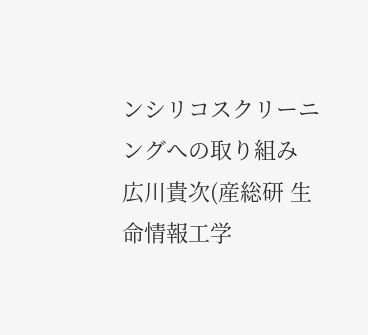ンシリコスクリーニングへの取り組み
広川貴次(産総研 生命情報工学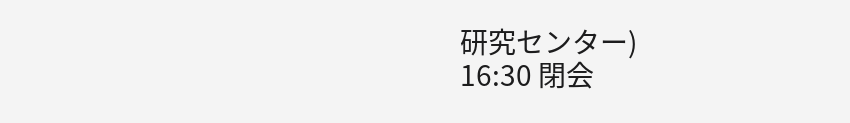研究センター)
16:30 閉会